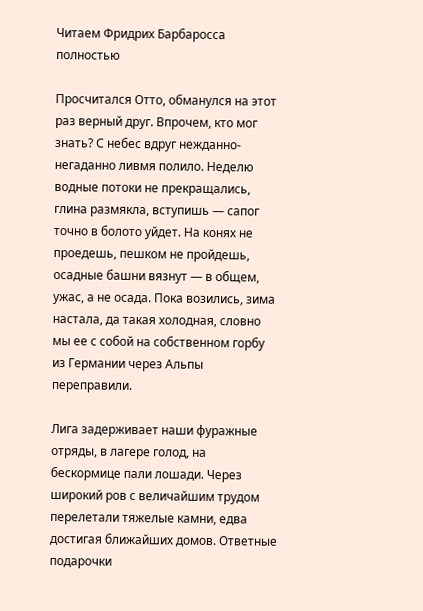Читаем Фридрих Барбаросса полностью

Просчитался Отто, обманулся на этот раз верный друг. Впрочем, кто мог знать? С небес вдруг нежданно-негаданно ливмя полило. Неделю водные потоки не прекращались, глина размякла, вступишь — сапог точно в болото уйдет. На конях не проедешь, пешком не пройдешь, осадные башни вязнут — в общем, ужас, а не осада. Пока возились, зима настала, да такая холодная, словно мы ее с собой на собственном горбу из Германии через Альпы переправили.

Лига задерживает наши фуражные отряды, в лагере голод, на бескормице пали лошади. Через широкий ров с величайшим трудом перелетали тяжелые камни, едва достигая ближайших домов. Ответные подарочки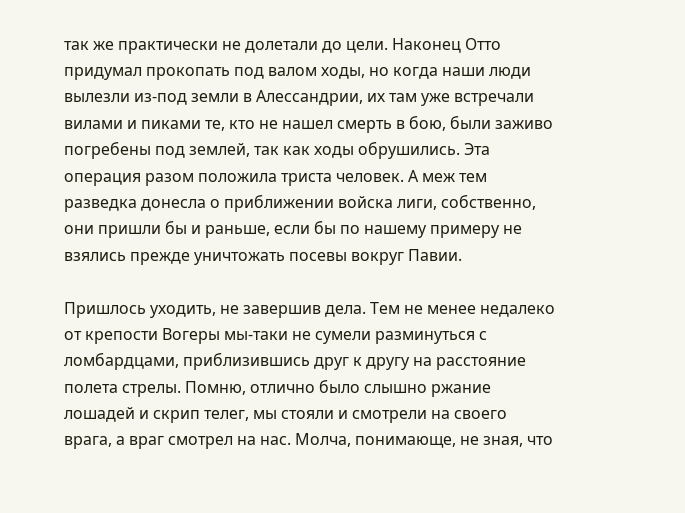так же практически не долетали до цели. Наконец Отто придумал прокопать под валом ходы, но когда наши люди вылезли из-под земли в Алессандрии, их там уже встречали вилами и пиками те, кто не нашел смерть в бою, были заживо погребены под землей, так как ходы обрушились. Эта операция разом положила триста человек. А меж тем разведка донесла о приближении войска лиги, собственно, они пришли бы и раньше, если бы по нашему примеру не взялись прежде уничтожать посевы вокруг Павии.

Пришлось уходить, не завершив дела. Тем не менее недалеко от крепости Вогеры мы-таки не сумели разминуться с ломбардцами, приблизившись друг к другу на расстояние полета стрелы. Помню, отлично было слышно ржание лошадей и скрип телег, мы стояли и смотрели на своего врага, а враг смотрел на нас. Молча, понимающе, не зная, что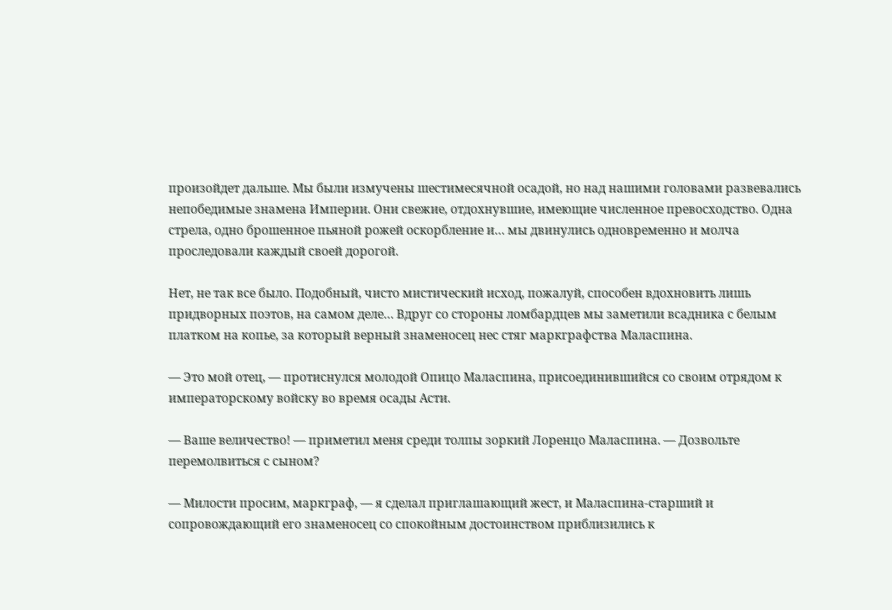произойдет дальше. Мы были измучены шестимесячной осадой, но над нашими головами развевались непобедимые знамена Империи. Они свежие, отдохнувшие, имеющие численное превосходство. Одна стрела, одно брошенное пьяной рожей оскорбление и… мы двинулись одновременно и молча проследовали каждый своей дорогой.

Нет, не так все было. Подобный, чисто мистический исход, пожалуй, способен вдохновить лишь придворных поэтов, на самом деле… Вдруг со стороны ломбардцев мы заметили всадника с белым платком на копье, за который верный знаменосец нес стяг маркграфства Маласпина.

— Это мой отец, — протиснулся молодой Опицо Маласпина, присоединившийся со своим отрядом к императорскому войску во время осады Асти.

— Ваше величество! — приметил меня среди толпы зоркий Лоренцо Маласпина. — Дозвольте перемолвиться с сыном?

— Милости просим, маркграф, — я сделал приглашающий жест, и Маласпина-старший и сопровождающий его знаменосец со спокойным достоинством приблизились к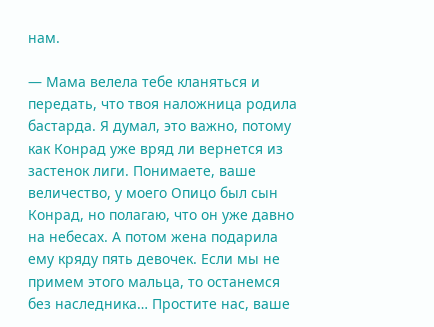нам.

— Мама велела тебе кланяться и передать, что твоя наложница родила бастарда. Я думал, это важно, потому как Конрад уже вряд ли вернется из застенок лиги. Понимаете, ваше величество, у моего Опицо был сын Конрад, но полагаю, что он уже давно на небесах. А потом жена подарила ему кряду пять девочек. Если мы не примем этого мальца, то останемся без наследника… Простите нас, ваше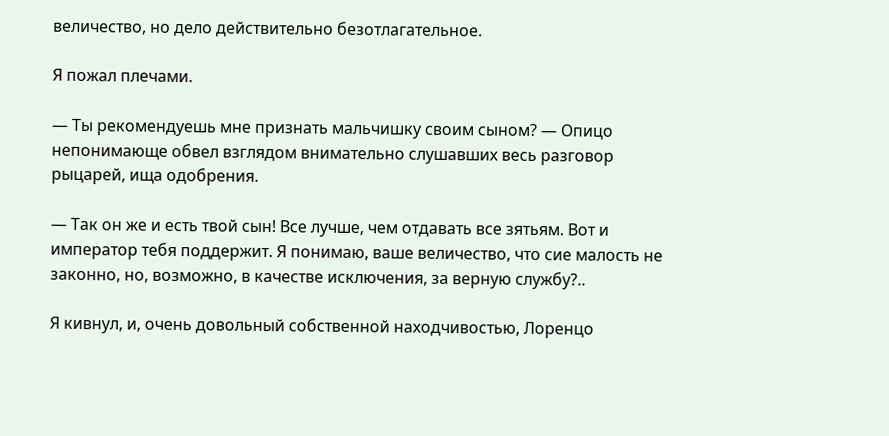величество, но дело действительно безотлагательное.

Я пожал плечами.

— Ты рекомендуешь мне признать мальчишку своим сыном? — Опицо непонимающе обвел взглядом внимательно слушавших весь разговор рыцарей, ища одобрения.

— Так он же и есть твой сын! Все лучше, чем отдавать все зятьям. Вот и император тебя поддержит. Я понимаю, ваше величество, что сие малость не законно, но, возможно, в качестве исключения, за верную службу?..

Я кивнул, и, очень довольный собственной находчивостью, Лоренцо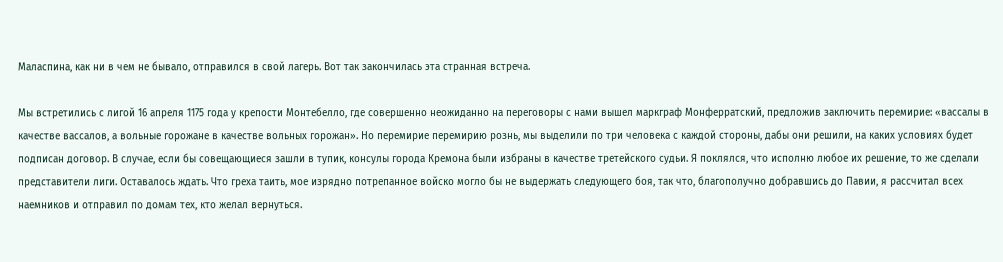Маласпина, как ни в чем не бывало, отправился в свой лагерь. Вот так закончилась эта странная встреча.

Мы встретились с лигой 16 апреля 1175 года у крепости Монтебелло, где совершенно неожиданно на переговоры с нами вышел маркграф Монферратский, предложив заключить перемирие: «вассалы в качестве вассалов, а вольные горожане в качестве вольных горожан». Но перемирие перемирию рознь, мы выделили по три человека с каждой стороны, дабы они решили, на каких условиях будет подписан договор. В случае, если бы совещающиеся зашли в тупик, консулы города Кремона были избраны в качестве третейского судьи. Я поклялся, что исполню любое их решение, то же сделали представители лиги. Оставалось ждать. Что греха таить, мое изрядно потрепанное войско могло бы не выдержать следующего боя, так что, благополучно добравшись до Павии, я рассчитал всех наемников и отправил по домам тех, кто желал вернуться.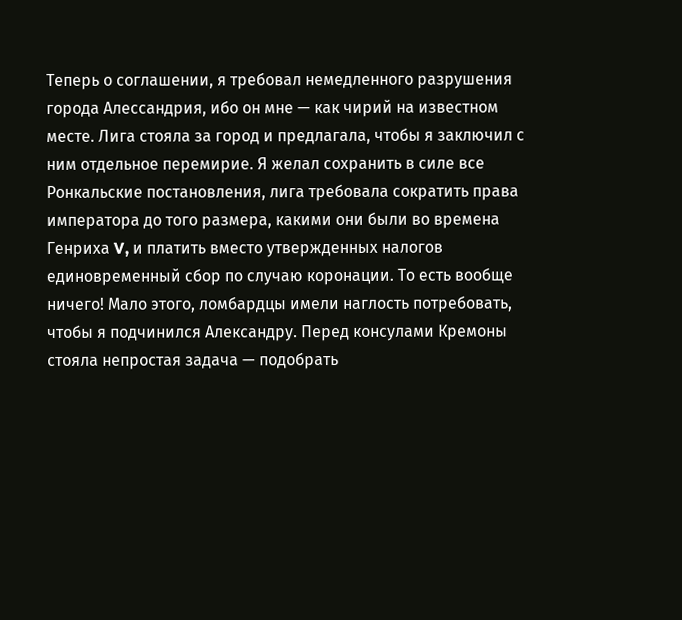Теперь о соглашении, я требовал немедленного разрушения города Алессандрия, ибо он мне — как чирий на известном месте. Лига стояла за город и предлагала, чтобы я заключил с ним отдельное перемирие. Я желал сохранить в силе все Ронкальские постановления, лига требовала сократить права императора до того размера, какими они были во времена Генриха V, и платить вместо утвержденных налогов единовременный сбор по случаю коронации. То есть вообще ничего! Мало этого, ломбардцы имели наглость потребовать, чтобы я подчинился Александру. Перед консулами Кремоны стояла непростая задача — подобрать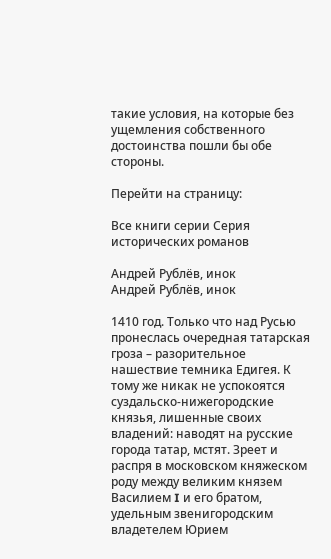такие условия, на которые без ущемления собственного достоинства пошли бы обе стороны.

Перейти на страницу:

Все книги серии Серия исторических романов

Андрей Рублёв, инок
Андрей Рублёв, инок

1410 год. Только что над Русью пронеслась очередная татарская гроза – разорительное нашествие темника Едигея. К тому же никак не успокоятся суздальско-нижегородские князья, лишенные своих владений: наводят на русские города татар, мстят. Зреет и распря в московском княжеском роду между великим князем Василием I и его братом, удельным звенигородским владетелем Юрием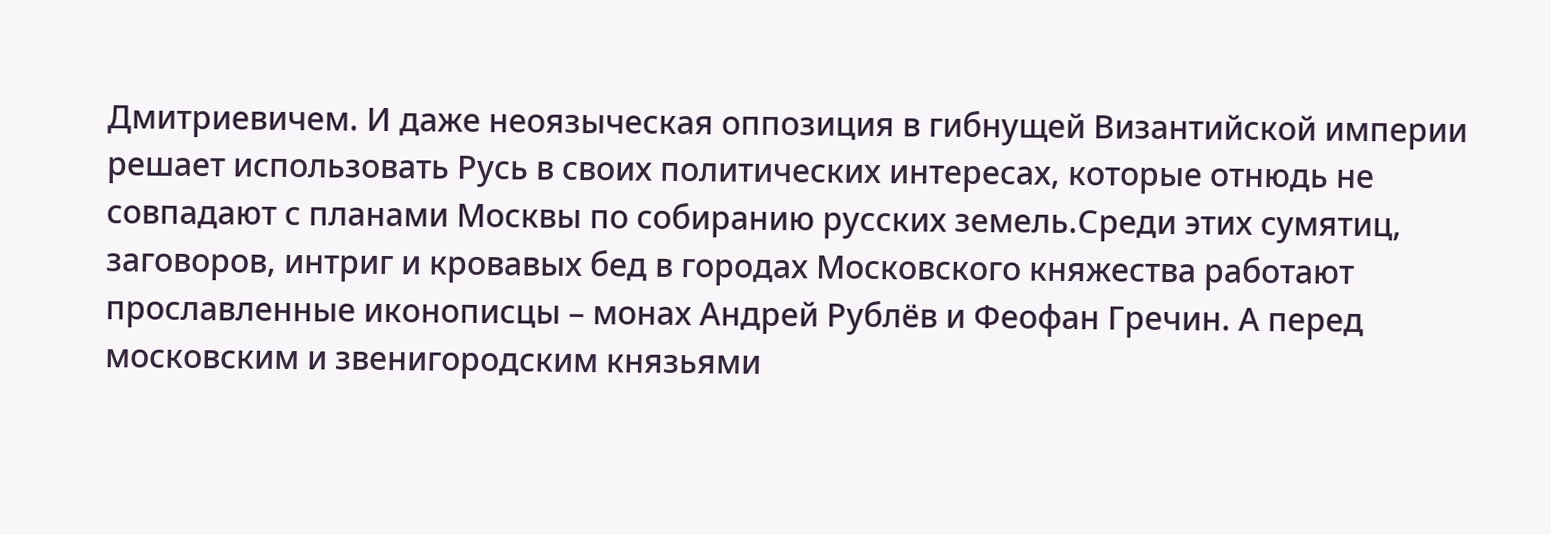Дмитриевичем. И даже неоязыческая оппозиция в гибнущей Византийской империи решает использовать Русь в своих политических интересах, которые отнюдь не совпадают с планами Москвы по собиранию русских земель.Среди этих сумятиц, заговоров, интриг и кровавых бед в городах Московского княжества работают прославленные иконописцы – монах Андрей Рублёв и Феофан Гречин. А перед московским и звенигородским князьями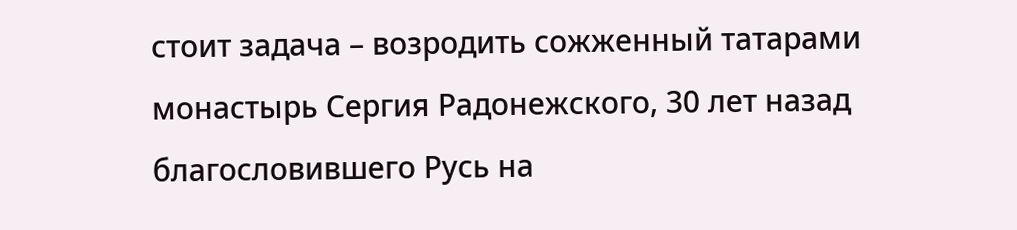стоит задача – возродить сожженный татарами монастырь Сергия Радонежского, 30 лет назад благословившего Русь на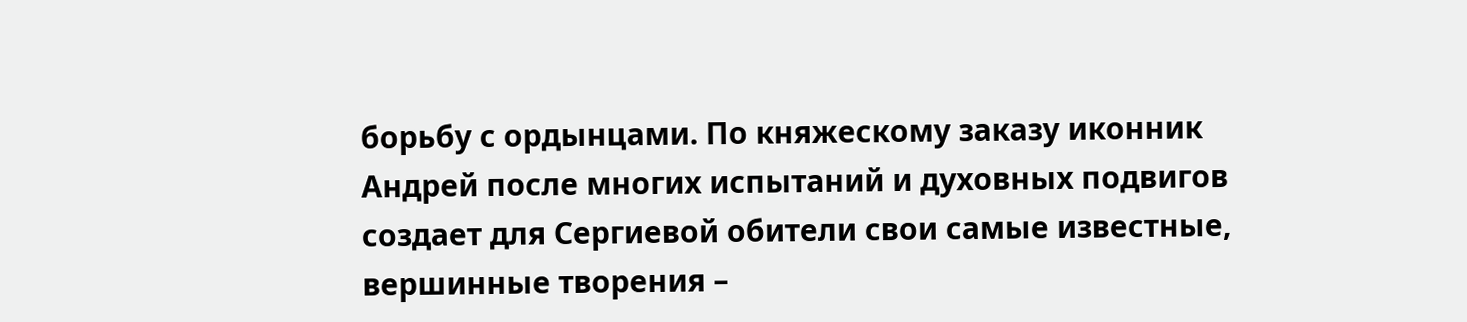борьбу с ордынцами. По княжескому заказу иконник Андрей после многих испытаний и духовных подвигов создает для Сергиевой обители свои самые известные, вершинные творения –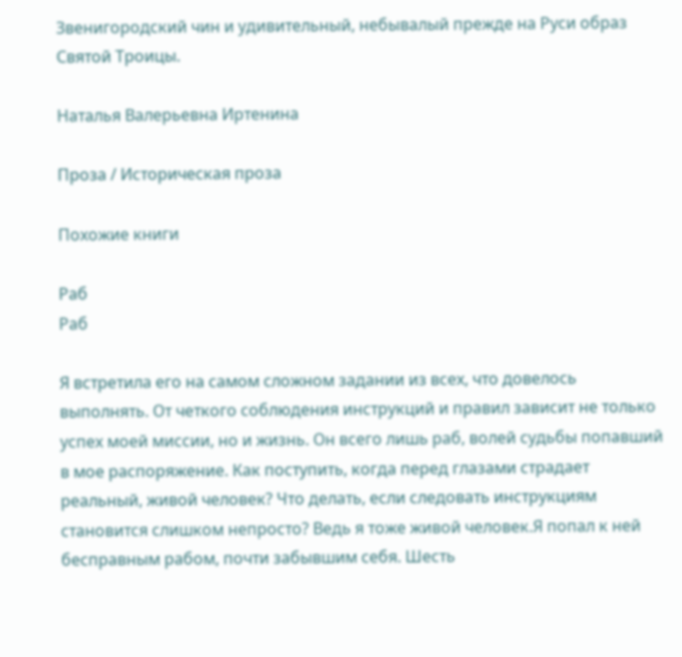Звенигородский чин и удивительный, небывалый прежде на Руси образ Святой Троицы.

Наталья Валерьевна Иртенина

Проза / Историческая проза

Похожие книги

Раб
Раб

Я встретила его на самом сложном задании из всех, что довелось выполнять. От четкого соблюдения инструкций и правил зависит не только успех моей миссии, но и жизнь. Он всего лишь раб, волей судьбы попавший в мое распоряжение. Как поступить, когда перед глазами страдает реальный, живой человек? Что делать, если следовать инструкциям становится слишком непросто? Ведь я тоже живой человек.Я попал к ней бесправным рабом, почти забывшим себя. Шесть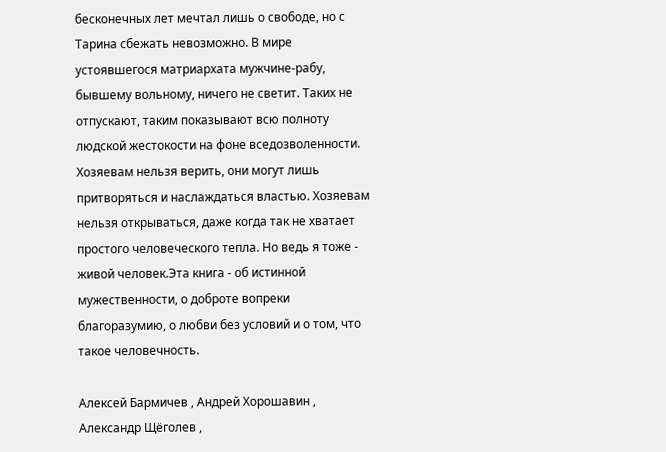бесконечных лет мечтал лишь о свободе, но с Тарина сбежать невозможно. В мире устоявшегося матриархата мужчине-рабу, бывшему вольному, ничего не светит. Таких не отпускают, таким показывают всю полноту людской жестокости на фоне вседозволенности. Хозяевам нельзя верить, они могут лишь притворяться и наслаждаться властью. Хозяевам нельзя открываться, даже когда так не хватает простого человеческого тепла. Но ведь я тоже - живой человек.Эта книга - об истинной мужественности, о доброте вопреки благоразумию, о любви без условий и о том, что такое человечность.

Алексей Бармичев , Андрей Хорошавин , Александр Щёголев ,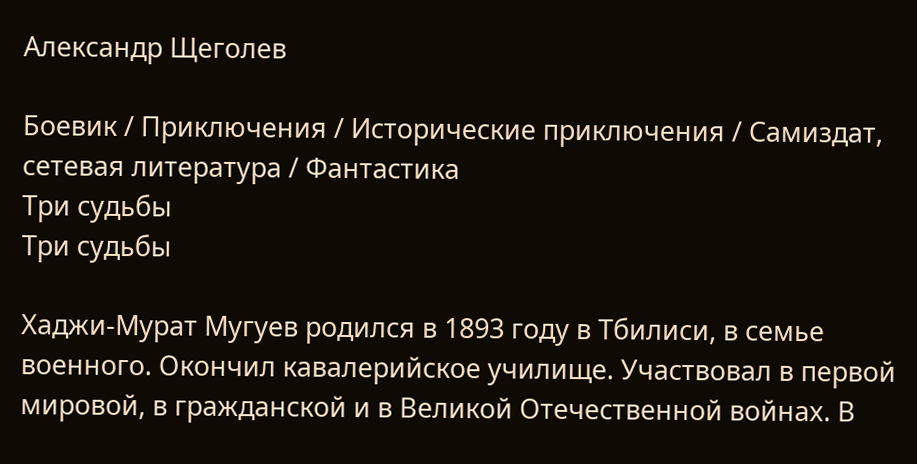Александр Щеголев

Боевик / Приключения / Исторические приключения / Самиздат, сетевая литература / Фантастика
Три судьбы
Три судьбы

Хаджи-Мурат Мугуев родился в 1893 году в Тбилиси, в семье военного. Окончил кавалерийское училище. Участвовал в первой мировой, в гражданской и в Великой Отечественной войнах. В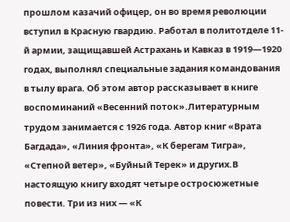прошлом казачий офицер, он во время революции вступил в Красную гвардию. Работал в политотделе 11-й армии, защищавшей Астрахань и Кавказ в 1919—1920 годах, выполнял специальные задания командования в тылу врага. Об этом автор рассказывает в книге воспоминаний «Весенний поток».Литературным трудом занимается с 1926 года. Автор книг «Врата Багдада», «Линия фронта», «К берегам Тигра», «Степной ветер», «Буйный Терек» и других.В настоящую книгу входят четыре остросюжетные повести. Три из них — «К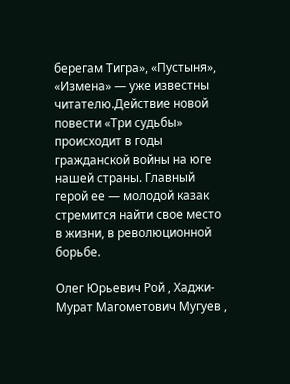берегам Тигра», «Пустыня», «Измена» — уже известны читателю.Действие новой повести «Три судьбы» происходит в годы гражданской войны на юге нашей страны. Главный герой ее — молодой казак стремится найти свое место в жизни, в революционной борьбе.

Олег Юрьевич Рой , Хаджи-Мурат Магометович Мугуев ,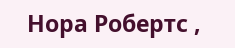Нора Робертс ,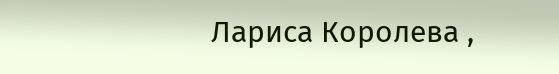Лариса Королева ,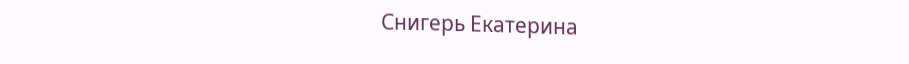Снигерь Екатерина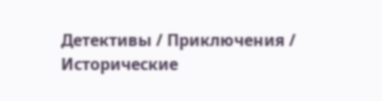Детективы / Приключения / Исторические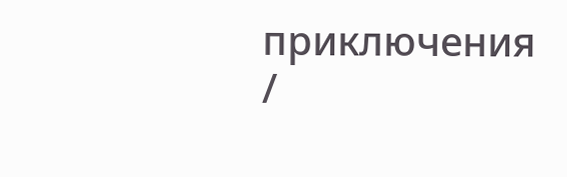приключения /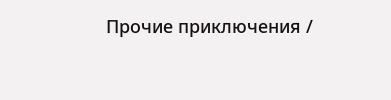Прочие приключения /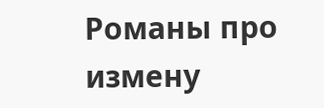Романы про измену